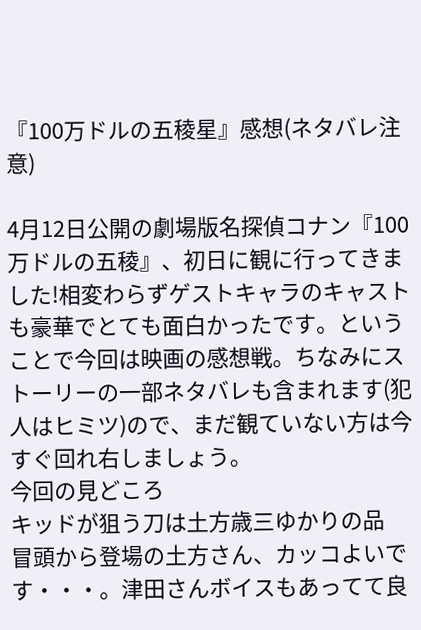『100万ドルの五稜星』感想(ネタバレ注意)

4月12日公開の劇場版名探偵コナン『100万ドルの五稜』、初日に観に行ってきました!相変わらずゲストキャラのキャストも豪華でとても面白かったです。ということで今回は映画の感想戦。ちなみにストーリーの一部ネタバレも含まれます(犯人はヒミツ)ので、まだ観ていない方は今すぐ回れ右しましょう。
今回の見どころ
キッドが狙う刀は土方歳三ゆかりの品
冒頭から登場の土方さん、カッコよいです・・・。津田さんボイスもあってて良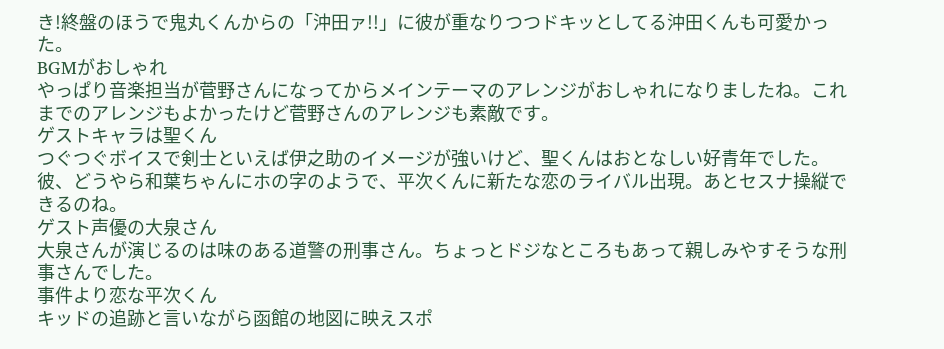き!終盤のほうで鬼丸くんからの「沖田ァ!!」に彼が重なりつつドキッとしてる沖田くんも可愛かった。
BGMがおしゃれ
やっぱり音楽担当が菅野さんになってからメインテーマのアレンジがおしゃれになりましたね。これまでのアレンジもよかったけど菅野さんのアレンジも素敵です。
ゲストキャラは聖くん
つぐつぐボイスで剣士といえば伊之助のイメージが強いけど、聖くんはおとなしい好青年でした。彼、どうやら和葉ちゃんにホの字のようで、平次くんに新たな恋のライバル出現。あとセスナ操縦できるのね。
ゲスト声優の大泉さん
大泉さんが演じるのは味のある道警の刑事さん。ちょっとドジなところもあって親しみやすそうな刑事さんでした。
事件より恋な平次くん
キッドの追跡と言いながら函館の地図に映えスポ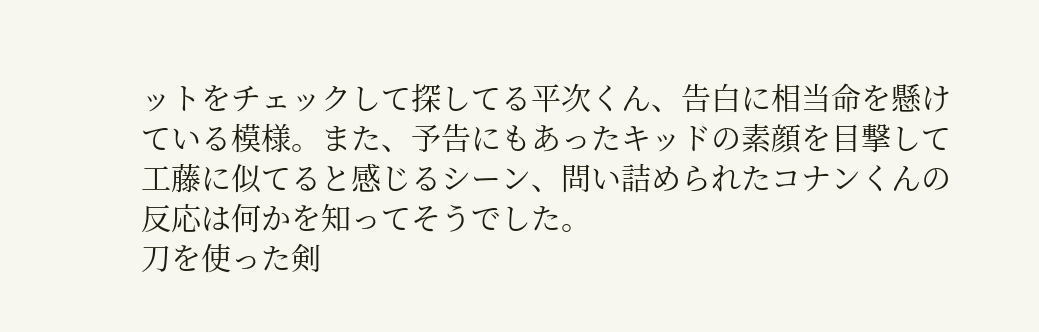ットをチェックして探してる平次くん、告白に相当命を懸けている模様。また、予告にもあったキッドの素顔を目撃して工藤に似てると感じるシーン、問い詰められたコナンくんの反応は何かを知ってそうでした。
刀を使った剣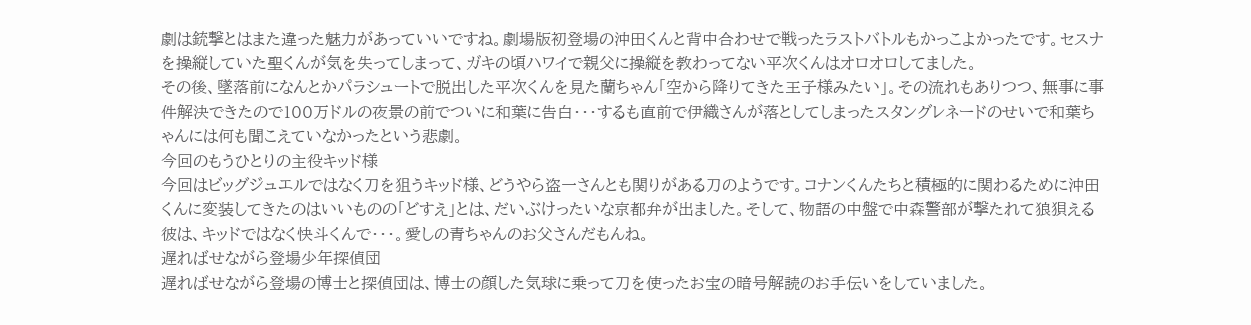劇は銃撃とはまた違った魅力があっていいですね。劇場版初登場の沖田くんと背中合わせで戦ったラストバトルもかっこよかったです。セスナを操縦していた聖くんが気を失ってしまって、ガキの頃ハワイで親父に操縦を教わってない平次くんはオロオロしてました。
その後、墜落前になんとかパラシュートで脱出した平次くんを見た蘭ちゃん「空から降りてきた王子様みたい」。その流れもありつつ、無事に事件解決できたので100万ドルの夜景の前でついに和葉に告白・・・するも直前で伊織さんが落としてしまったスタングレネードのせいで和葉ちゃんには何も聞こえていなかったという悲劇。
今回のもうひとりの主役キッド様
今回はビッグジュエルではなく刀を狙うキッド様、どうやら盗一さんとも関りがある刀のようです。コナンくんたちと積極的に関わるために沖田くんに変装してきたのはいいものの「どすえ」とは、だいぶけったいな京都弁が出ました。そして、物語の中盤で中森警部が撃たれて狼狽える彼は、キッドではなく快斗くんで・・・。愛しの青ちゃんのお父さんだもんね。
遅ればせながら登場少年探偵団
遅ればせながら登場の博士と探偵団は、博士の顔した気球に乗って刀を使ったお宝の暗号解読のお手伝いをしていました。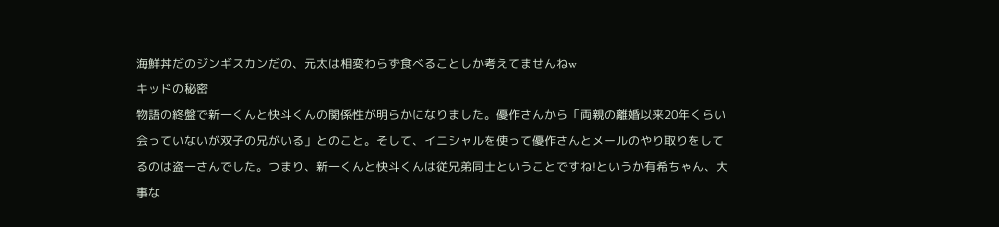海鮮丼だのジンギスカンだの、元太は相変わらず食べることしか考えてませんねw
キッドの秘密
物語の終盤で新一くんと快斗くんの関係性が明らかになりました。優作さんから「両親の離婚以来20年くらい会っていないが双子の兄がいる」とのこと。そして、イニシャルを使って優作さんとメールのやり取りをしてるのは盗一さんでした。つまり、新一くんと快斗くんは従兄弟同士ということですね!というか有希ちゃん、大事な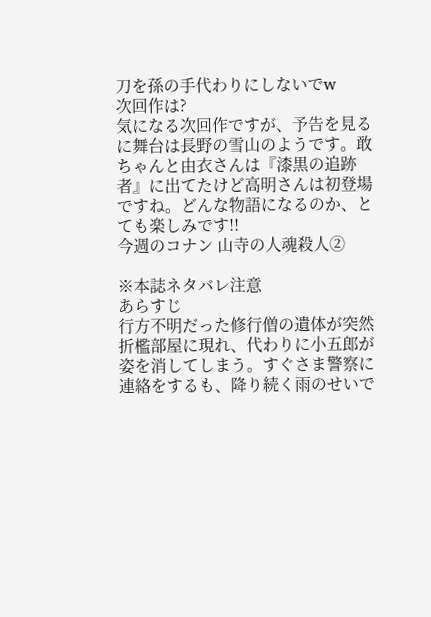刀を孫の手代わりにしないでw
次回作は?
気になる次回作ですが、予告を見るに舞台は長野の雪山のようです。敢ちゃんと由衣さんは『漆黒の追跡者』に出てたけど高明さんは初登場ですね。どんな物語になるのか、とても楽しみです!!
今週のコナン 山寺の人魂殺人②

※本誌ネタバレ注意
あらすじ
行方不明だった修行僧の遺体が突然折檻部屋に現れ、代わりに小五郎が姿を消してしまう。すぐさま警察に連絡をするも、降り続く雨のせいで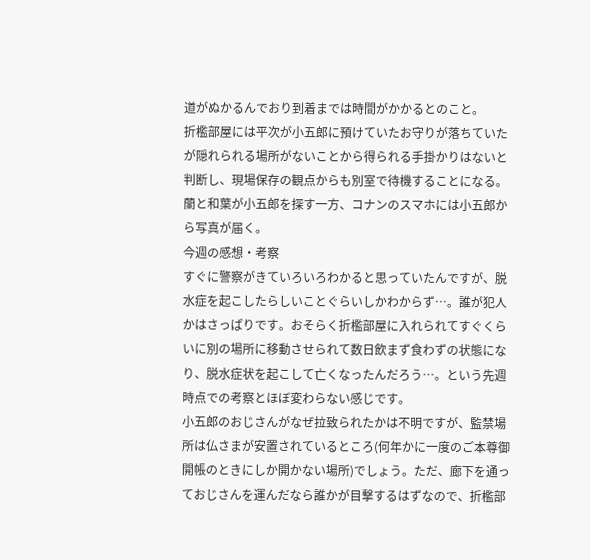道がぬかるんでおり到着までは時間がかかるとのこと。
折檻部屋には平次が小五郎に預けていたお守りが落ちていたが隠れられる場所がないことから得られる手掛かりはないと判断し、現場保存の観点からも別室で待機することになる。蘭と和葉が小五郎を探す一方、コナンのスマホには小五郎から写真が届く。
今週の感想・考察
すぐに警察がきていろいろわかると思っていたんですが、脱水症を起こしたらしいことぐらいしかわからず…。誰が犯人かはさっぱりです。おそらく折檻部屋に入れられてすぐくらいに別の場所に移動させられて数日飲まず食わずの状態になり、脱水症状を起こして亡くなったんだろう…。という先週時点での考察とほぼ変わらない感じです。
小五郎のおじさんがなぜ拉致られたかは不明ですが、監禁場所は仏さまが安置されているところ(何年かに一度のご本尊御開帳のときにしか開かない場所)でしょう。ただ、廊下を通っておじさんを運んだなら誰かが目撃するはずなので、折檻部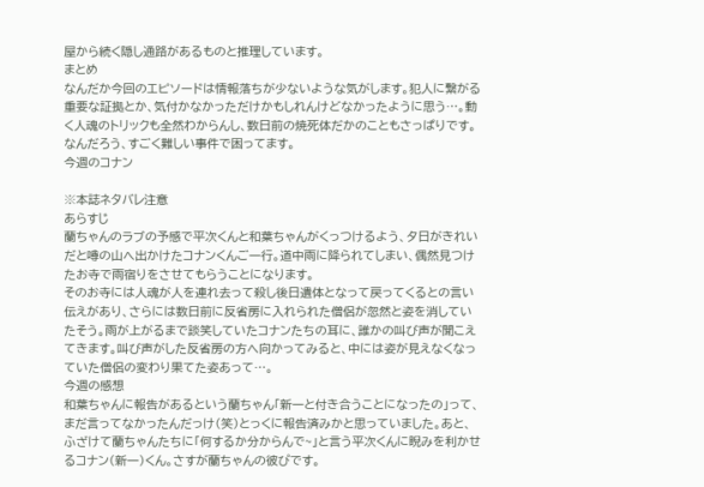屋から続く隠し通路があるものと推理しています。
まとめ
なんだか今回のエピソードは情報落ちが少ないような気がします。犯人に繋がる重要な証拠とか、気付かなかっただけかもしれんけどなかったように思う…。動く人魂のトリックも全然わからんし、数日前の焼死体だかのこともさっぱりです。なんだろう、すごく難しい事件で困ってます。
今週のコナン

※本誌ネタバレ注意
あらすじ
蘭ちゃんのラブの予感で平次くんと和葉ちゃんがくっつけるよう、夕日がきれいだと噂の山へ出かけたコナンくんご一行。道中雨に降られてしまい、偶然見つけたお寺で雨宿りをさせてもらうことになります。
そのお寺には人魂が人を連れ去って殺し後日遺体となって戻ってくるとの言い伝えがあり、さらには数日前に反省房に入れられた僧侶が忽然と姿を消していたそう。雨が上がるまで談笑していたコナンたちの耳に、誰かの叫び声が聞こえてきます。叫び声がした反省房の方へ向かってみると、中には姿が見えなくなっていた僧侶の変わり果てた姿あって…。
今週の感想
和葉ちゃんに報告があるという蘭ちゃん「新一と付き合うことになったの」って、まだ言ってなかったんだっけ(笑)とっくに報告済みかと思っていました。あと、ふざけて蘭ちゃんたちに「何するか分からんで~」と言う平次くんに睨みを利かせるコナン(新一)くん。さすが蘭ちゃんの彼ぴです。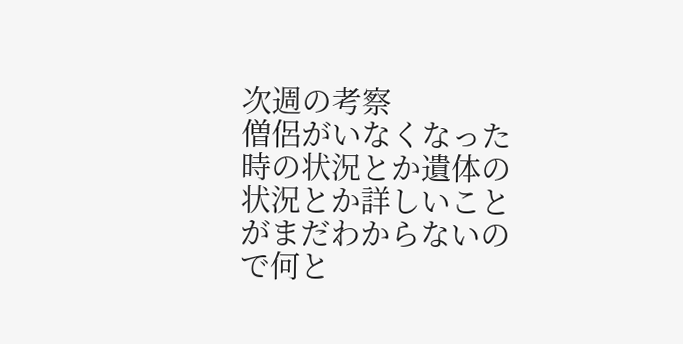次週の考察
僧侶がいなくなった時の状況とか遺体の状況とか詳しいことがまだわからないので何と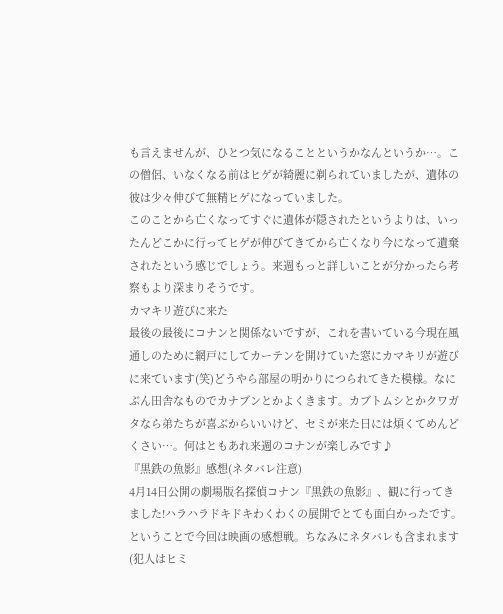も言えませんが、ひとつ気になることというかなんというか…。この僧侶、いなくなる前はヒゲが綺麗に剃られていましたが、遺体の彼は少々伸びて無精ヒゲになっていました。
このことから亡くなってすぐに遺体が隠されたというよりは、いったんどこかに行ってヒゲが伸びてきてから亡くなり今になって遺棄されたという感じでしょう。来週もっと詳しいことが分かったら考察もより深まりそうです。
カマキリ遊びに来た
最後の最後にコナンと関係ないですが、これを書いている今現在風通しのために網戸にしてカーテンを開けていた窓にカマキリが遊びに来ています(笑)どうやら部屋の明かりにつられてきた模様。なにぶん田舎なものでカナブンとかよくきます。カブトムシとかクワガタなら弟たちが喜ぶからいいけど、セミが来た日には煩くてめんどくさい…。何はともあれ来週のコナンが楽しみです♪
『黒鉄の魚影』感想(ネタバレ注意)
4月14日公開の劇場版名探偵コナン『黒鉄の魚影』、観に行ってきました!ハラハラドキドキわくわくの展開でとても面白かったです。ということで今回は映画の感想戦。ちなみにネタバレも含まれます(犯人はヒミ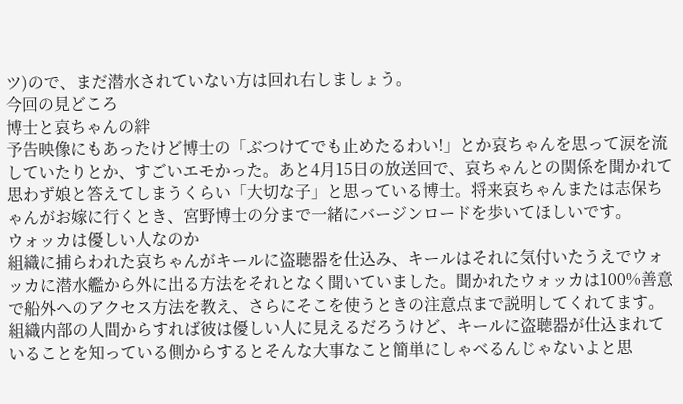ツ)ので、まだ潜水されていない方は回れ右しましょう。
今回の見どころ
博士と哀ちゃんの絆
予告映像にもあったけど博士の「ぶつけてでも止めたるわい!」とか哀ちゃんを思って涙を流していたりとか、すごいエモかった。あと4月15日の放送回で、哀ちゃんとの関係を聞かれて思わず娘と答えてしまうくらい「大切な子」と思っている博士。将来哀ちゃんまたは志保ちゃんがお嫁に行くとき、宮野博士の分まで一緒にバージンロードを歩いてほしいです。
ウォッカは優しい人なのか
組織に捕らわれた哀ちゃんがキールに盗聴器を仕込み、キールはそれに気付いたうえでウォッカに潜水艦から外に出る方法をそれとなく聞いていました。聞かれたウォッカは100%善意で船外へのアクセス方法を教え、さらにそこを使うときの注意点まで説明してくれてます。
組織内部の人間からすれば彼は優しい人に見えるだろうけど、キールに盗聴器が仕込まれていることを知っている側からするとそんな大事なこと簡単にしゃべるんじゃないよと思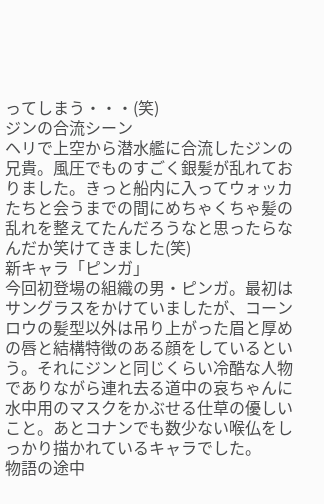ってしまう・・・(笑)
ジンの合流シーン
ヘリで上空から潜水艦に合流したジンの兄貴。風圧でものすごく銀髪が乱れておりました。きっと船内に入ってウォッカたちと会うまでの間にめちゃくちゃ髪の乱れを整えてたんだろうなと思ったらなんだか笑けてきました(笑)
新キャラ「ピンガ」
今回初登場の組織の男・ピンガ。最初はサングラスをかけていましたが、コーンロウの髪型以外は吊り上がった眉と厚めの唇と結構特徴のある顔をしているという。それにジンと同じくらい冷酷な人物でありながら連れ去る道中の哀ちゃんに水中用のマスクをかぶせる仕草の優しいこと。あとコナンでも数少ない喉仏をしっかり描かれているキャラでした。
物語の途中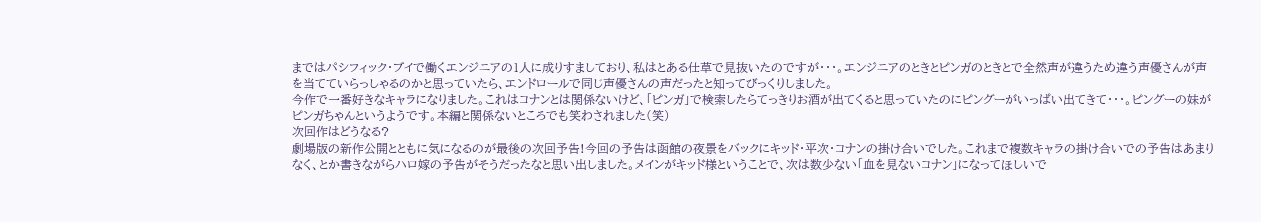まではパシフィック・ブイで働くエンジニアの1人に成りすましており、私はとある仕草で見抜いたのですが・・・。エンジニアのときとピンガのときとで全然声が違うため違う声優さんが声を当てていらっしゃるのかと思っていたら、エンドロールで同じ声優さんの声だったと知ってびっくりしました。
今作で一番好きなキャラになりました。これはコナンとは関係ないけど、「ピンガ」で検索したらてっきりお酒が出てくると思っていたのにピングーがいっぱい出てきて・・・。ピングーの妹がピンガちゃんというようです。本編と関係ないところでも笑わされました(笑)
次回作はどうなる?
劇場版の新作公開とともに気になるのが最後の次回予告!今回の予告は函館の夜景をバックにキッド・平次・コナンの掛け合いでした。これまで複数キャラの掛け合いでの予告はあまりなく、とか書きながらハロ嫁の予告がそうだったなと思い出しました。メインがキッド様ということで、次は数少ない「血を見ないコナン」になってほしいで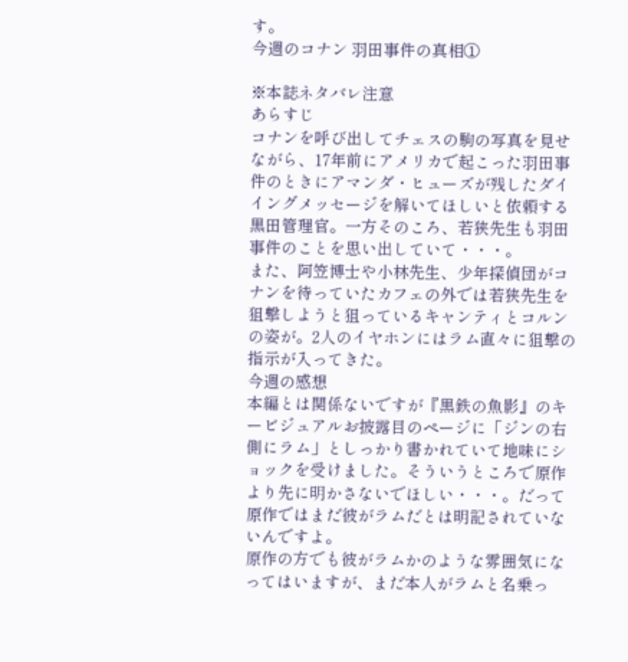す。
今週のコナン 羽田事件の真相①

※本誌ネタバレ注意
あらすじ
コナンを呼び出してチェスの駒の写真を見せながら、17年前にアメリカで起こった羽田事件のときにアマンダ・ヒューズが残したダイイングメッセージを解いてほしいと依頼する黒田管理官。一方そのころ、若狭先生も羽田事件のことを思い出していて・・・。
また、阿笠博士や小林先生、少年探偵団がコナンを待っていたカフェの外では若狭先生を狙撃しようと狙っているキャンティとコルンの姿が。2人のイヤホンにはラム直々に狙撃の指示が入ってきた。
今週の感想
本編とは関係ないですが『黒鉄の魚影』のキービジュアルお披露目のページに「ジンの右側にラム」としっかり書かれていて地味にショックを受けました。そういうところで原作より先に明かさないでほしい・・・。だって原作ではまだ彼がラムだとは明記されていないんですよ。
原作の方でも彼がラムかのような雰囲気になってはいますが、まだ本人がラムと名乗っ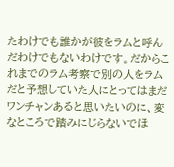たわけでも誰かが彼をラムと呼んだわけでもないわけです。だからこれまでのラム考察で別の人をラムだと予想していた人にとってはまだワンチャンあると思いたいのに、変なところで踏みにじらないでほ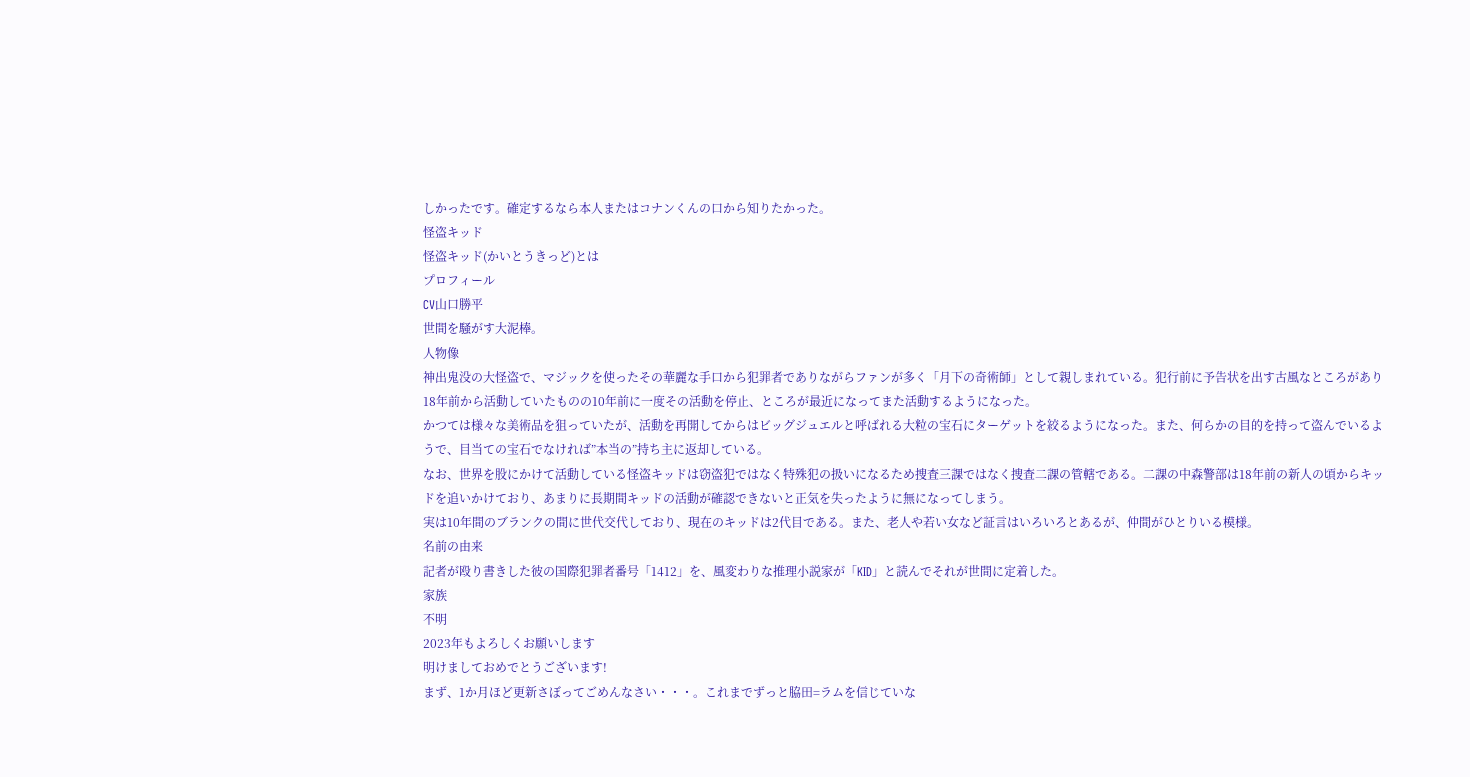しかったです。確定するなら本人またはコナンくんの口から知りたかった。
怪盗キッド
怪盗キッド(かいとうきっど)とは
プロフィール
CV山口勝平
世間を騒がす大泥棒。
人物像
神出鬼没の大怪盗で、マジックを使ったその華麗な手口から犯罪者でありながらファンが多く「月下の奇術師」として親しまれている。犯行前に予告状を出す古風なところがあり18年前から活動していたものの10年前に一度その活動を停止、ところが最近になってまた活動するようになった。
かつては様々な美術品を狙っていたが、活動を再開してからはビッグジュエルと呼ばれる大粒の宝石にターゲットを絞るようになった。また、何らかの目的を持って盗んでいるようで、目当ての宝石でなければ”本当の”持ち主に返却している。
なお、世界を股にかけて活動している怪盗キッドは窃盗犯ではなく特殊犯の扱いになるため捜査三課ではなく捜査二課の管轄である。二課の中森警部は18年前の新人の頃からキッドを追いかけており、あまりに長期間キッドの活動が確認できないと正気を失ったように無になってしまう。
実は10年間のブランクの間に世代交代しており、現在のキッドは2代目である。また、老人や若い女など証言はいろいろとあるが、仲間がひとりいる模様。
名前の由来
記者が殴り書きした彼の国際犯罪者番号「1412」を、風変わりな推理小説家が「KID」と読んでそれが世間に定着した。
家族
不明
2023年もよろしくお願いします
明けましておめでとうございます!
まず、1か月ほど更新さぼってごめんなさい・・・。これまでずっと脇田=ラムを信じていな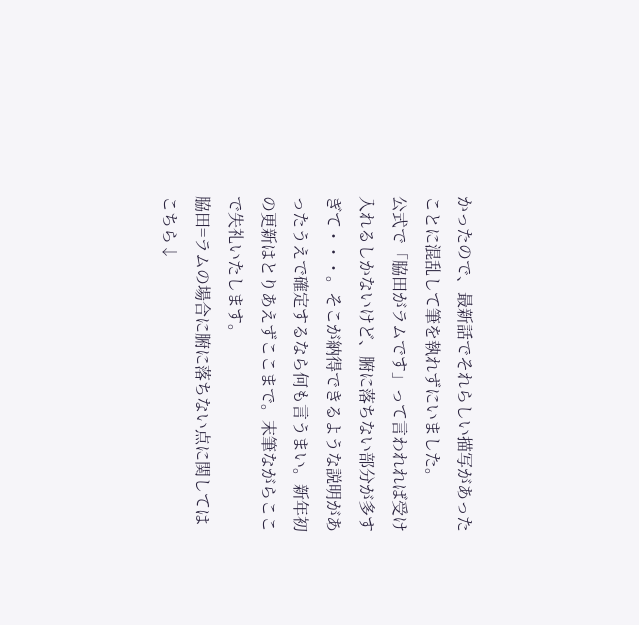かったので、最新話でそれらしい描写があったことに混乱して筆を執れずにいました。
公式で「脇田がラムです」って言われれば受け入れるしかないけど、腑に落ちない部分が多すぎて・・・。そこが納得できるような説明があったうえで確定するなら何も言うまい。新年初の更新はとりあえずここまで。末筆ながらここで失礼いたします。
脇田=ラムの場合に腑に落ちない点に関してはこちら↓